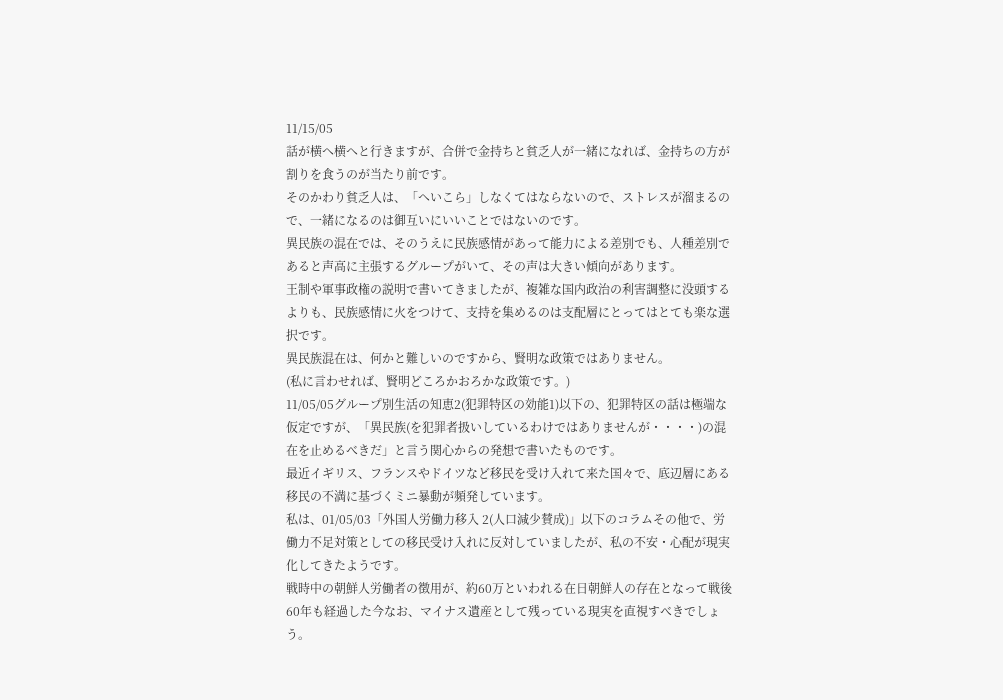11/15/05
話が横へ横へと行きますが、合併で金持ちと貧乏人が一緒になれば、金持ちの方が割りを食うのが当たり前です。
そのかわり貧乏人は、「へいこら」しなくてはならないので、ストレスが溜まるので、一緒になるのは御互いにいいことではないのです。
異民族の混在では、そのうえに民族感情があって能力による差別でも、人種差別であると声高に主張するグループがいて、その声は大きい傾向があります。
王制や軍事政権の説明で書いてきましたが、複雑な国内政治の利害調整に没頭するよりも、民族感情に火をつけて、支持を集めるのは支配層にとってはとても楽な選択です。
異民族混在は、何かと難しいのですから、賢明な政策ではありません。
(私に言わせれば、賢明どころかおろかな政策です。)
11/05/05グループ別生活の知恵2(犯罪特区の効能1)以下の、犯罪特区の話は極端な仮定ですが、「異民族(を犯罪者扱いしているわけではありませんが・・・・)の混在を止めるべきだ」と言う関心からの発想で書いたものです。
最近イギリス、フランスやドイツなど移民を受け入れて来た国々で、底辺層にある移民の不満に基づくミニ暴動が頻発しています。
私は、01/05/03「外国人労働力移入 2(人口減少賛成)」以下のコラムその他で、労働力不足対策としての移民受け入れに反対していましたが、私の不安・心配が現実化してきたようです。
戦時中の朝鮮人労働者の徴用が、約60万といわれる在日朝鮮人の存在となって戦後60年も経過した今なお、マイナス遺産として残っている現実を直視すべきでしょう。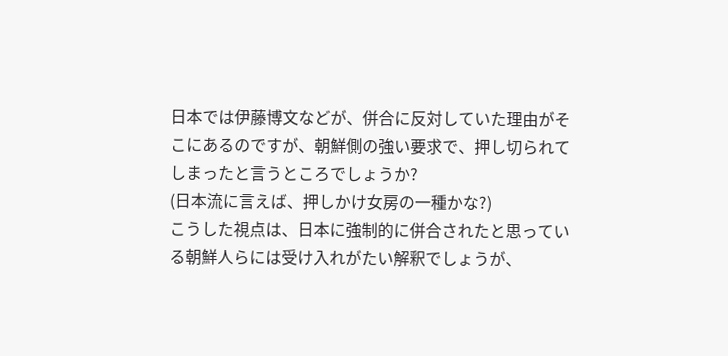日本では伊藤博文などが、併合に反対していた理由がそこにあるのですが、朝鮮側の強い要求で、押し切られてしまったと言うところでしょうか?
(日本流に言えば、押しかけ女房の一種かな?)
こうした視点は、日本に強制的に併合されたと思っている朝鮮人らには受け入れがたい解釈でしょうが、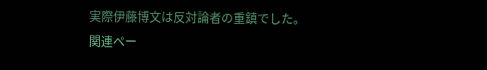実際伊藤博文は反対論者の重鎮でした。
関連ペー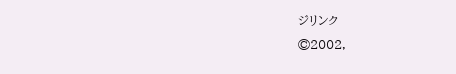ジリンク
©2002,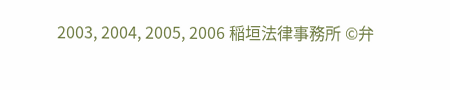2003, 2004, 2005, 2006 稲垣法律事務所 ©弁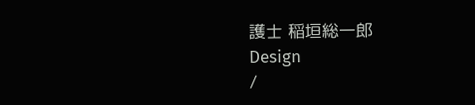護士 稲垣総一郎
Design
/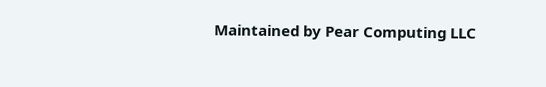Maintained by Pear Computing LLC